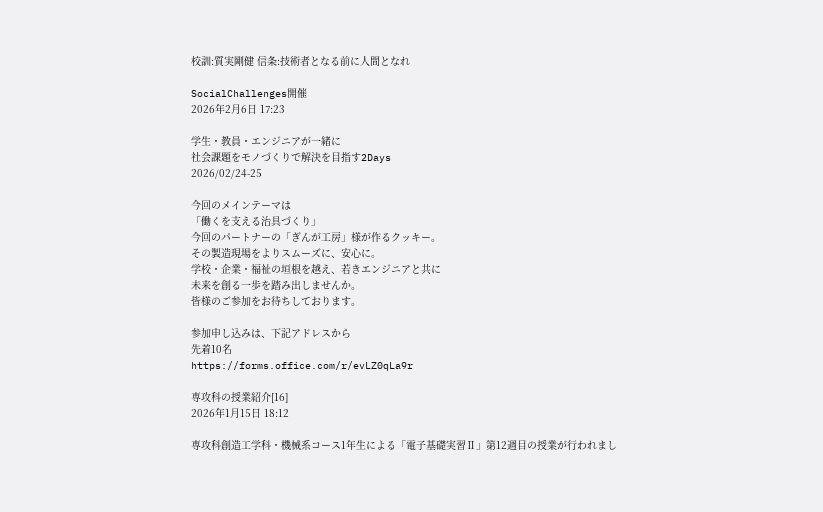校訓:質実剛健 信条:技術者となる前に人間となれ

SocialChallenges開催
2026年2月6日 17:23

学生・教員・エンジニアが一緒に
社会課題をモノづくりで解決を目指す2Days
2026/02/24-25

今回のメインテーマは
「働くを支える治具づくり」
今回のパートナーの「ぎんが工房」様が作るクッキー。
その製造現場をよりスムーズに、安心に。
学校・企業・福祉の垣根を越え、若きエンジニアと共に
未来を創る一歩を踏み出しませんか。
皆様のご参加をお待ちしております。

参加申し込みは、下記アドレスから
先着10名
https://forms.office.com/r/evLZ0qLa9r

専攻科の授業紹介[16]
2026年1月15日 18:12

専攻科創造工学科・機械系コース1年生による「電子基礎実習Ⅱ」第12週目の授業が行われまし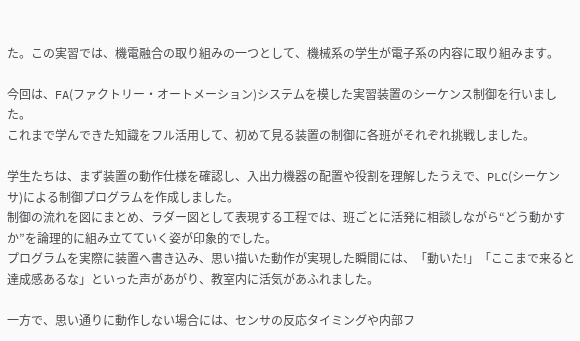た。この実習では、機電融合の取り組みの一つとして、機械系の学生が電子系の内容に取り組みます。

今回は、FA(ファクトリー・オートメーション)システムを模した実習装置のシーケンス制御を行いました。
これまで学んできた知識をフル活用して、初めて見る装置の制御に各班がそれぞれ挑戦しました。

学生たちは、まず装置の動作仕様を確認し、入出力機器の配置や役割を理解したうえで、PLC(シーケンサ)による制御プログラムを作成しました。
制御の流れを図にまとめ、ラダー図として表現する工程では、班ごとに活発に相談しながら“どう動かすか”を論理的に組み立てていく姿が印象的でした。
プログラムを実際に装置へ書き込み、思い描いた動作が実現した瞬間には、「動いた!」「ここまで来ると達成感あるな」といった声があがり、教室内に活気があふれました。

一方で、思い通りに動作しない場合には、センサの反応タイミングや内部フ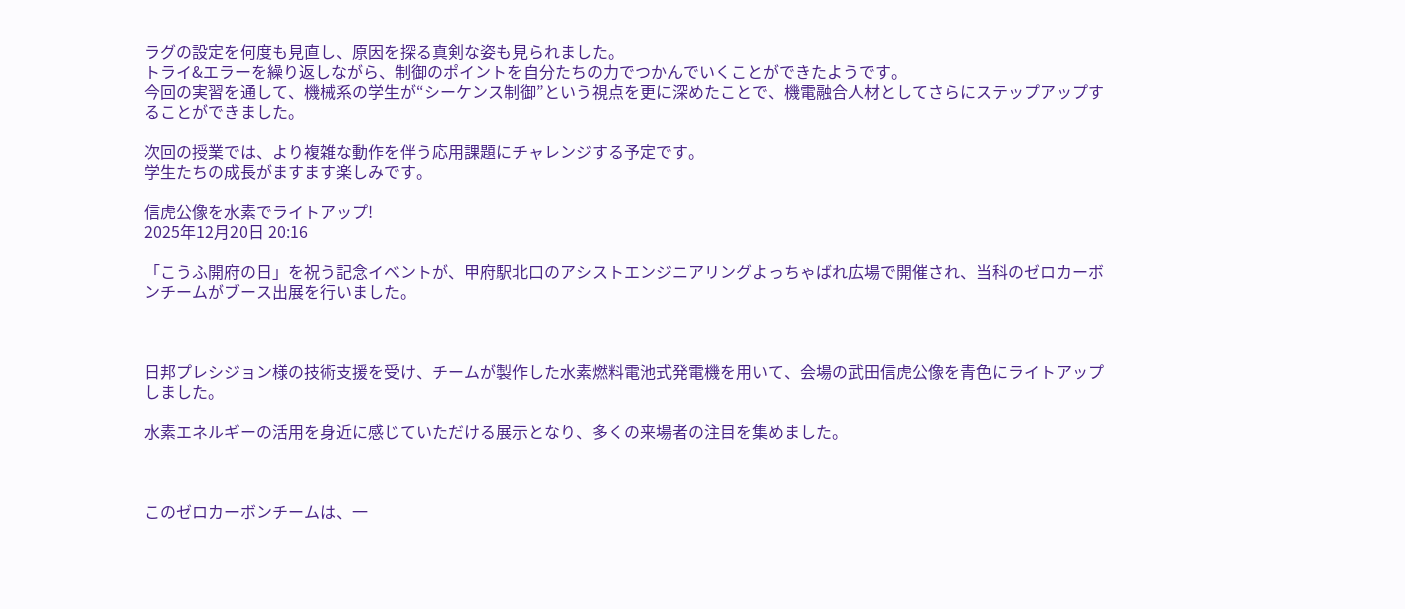ラグの設定を何度も見直し、原因を探る真剣な姿も見られました。
トライ&エラーを繰り返しながら、制御のポイントを自分たちの力でつかんでいくことができたようです。
今回の実習を通して、機械系の学生が“シーケンス制御”という視点を更に深めたことで、機電融合人材としてさらにステップアップすることができました。

次回の授業では、より複雑な動作を伴う応用課題にチャレンジする予定です。
学生たちの成長がますます楽しみです。

信虎公像を水素でライトアップ!
2025年12月20日 20:16

「こうふ開府の日」を祝う記念イベントが、甲府駅北口のアシストエンジニアリングよっちゃばれ広場で開催され、当科のゼロカーボンチームがブース出展を行いました。



日邦プレシジョン様の技術支援を受け、チームが製作した水素燃料電池式発電機を用いて、会場の武田信虎公像を青色にライトアップしました。

水素エネルギーの活用を身近に感じていただける展示となり、多くの来場者の注目を集めました。



このゼロカーボンチームは、一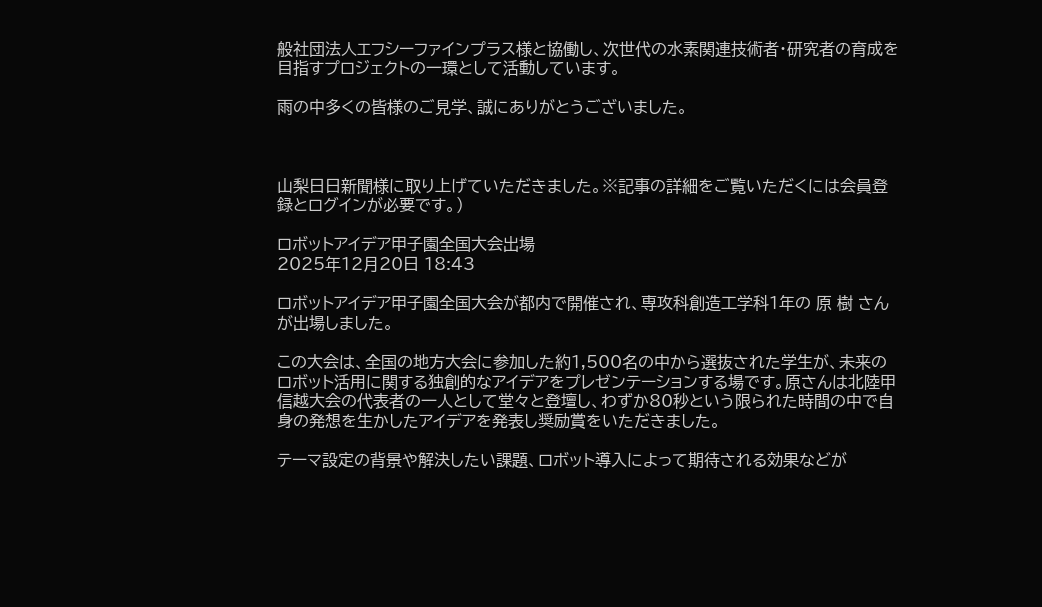般社団法人エフシーファインプラス様と協働し、次世代の水素関連技術者・研究者の育成を目指すプロジェクトの一環として活動しています。

雨の中多くの皆様のご見学、誠にありがとうございました。



山梨日日新聞様に取り上げていただきました。※記事の詳細をご覧いただくには会員登録とログインが必要です。)

ロボットアイデア甲子園全国大会出場
2025年12月20日 18:43

ロボットアイデア甲子園全国大会が都内で開催され、専攻科創造工学科1年の 原 樹 さんが出場しました。

この大会は、全国の地方大会に参加した約1,500名の中から選抜された学生が、未来のロボット活用に関する独創的なアイデアをプレゼンテーションする場です。原さんは北陸甲信越大会の代表者の一人として堂々と登壇し、わずか80秒という限られた時間の中で自身の発想を生かしたアイデアを発表し奨励賞をいただきました。

テーマ設定の背景や解決したい課題、ロボット導入によって期待される効果などが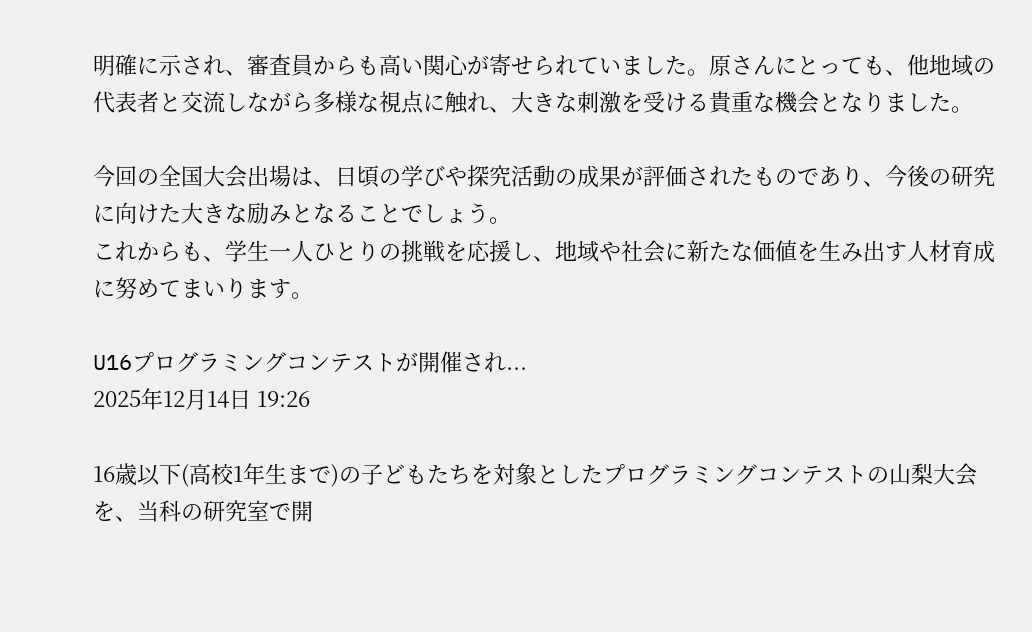明確に示され、審査員からも高い関心が寄せられていました。原さんにとっても、他地域の代表者と交流しながら多様な視点に触れ、大きな刺激を受ける貴重な機会となりました。

今回の全国大会出場は、日頃の学びや探究活動の成果が評価されたものであり、今後の研究に向けた大きな励みとなることでしょう。
これからも、学生一人ひとりの挑戦を応援し、地域や社会に新たな価値を生み出す人材育成に努めてまいります。

U16プログラミングコンテストが開催され...
2025年12月14日 19:26

16歳以下(高校1年生まで)の子どもたちを対象としたプログラミングコンテストの山梨大会を、当科の研究室で開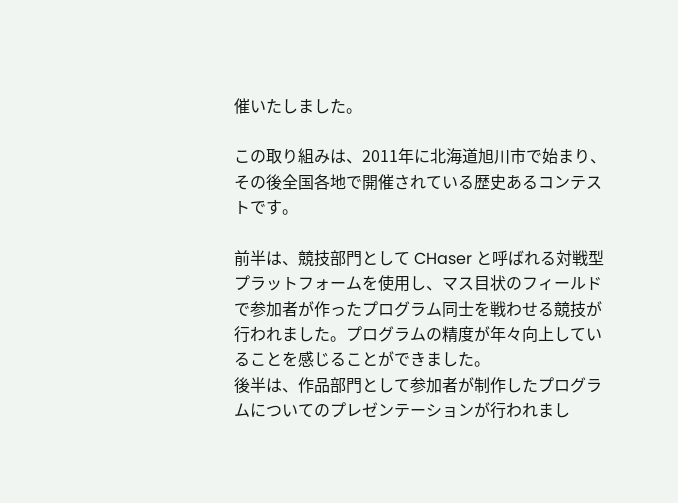催いたしました。

この取り組みは、2011年に北海道旭川市で始まり、その後全国各地で開催されている歴史あるコンテストです。

前半は、競技部門として CHaser と呼ばれる対戦型プラットフォームを使用し、マス目状のフィールドで参加者が作ったプログラム同士を戦わせる競技が行われました。プログラムの精度が年々向上していることを感じることができました。
後半は、作品部門として参加者が制作したプログラムについてのプレゼンテーションが行われまし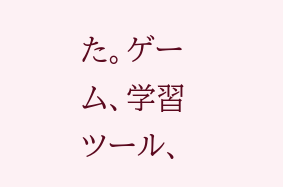た。ゲーム、学習ツール、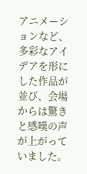アニメーションなど、多彩なアイデアを形にした作品が並び、会場からは驚きと感嘆の声が上がっていました。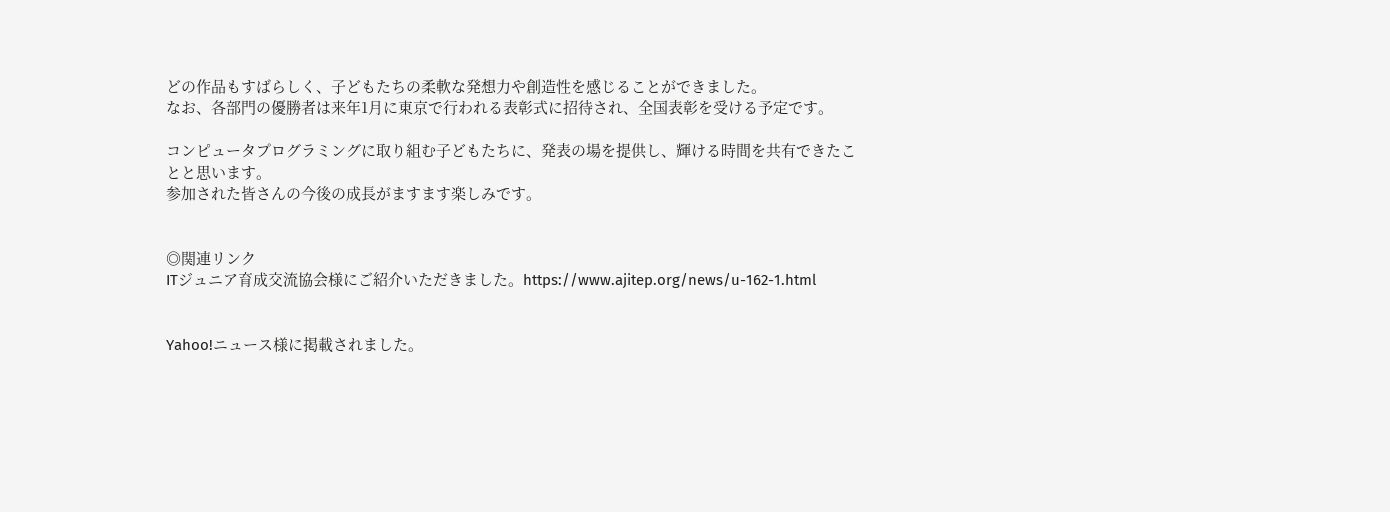どの作品もすばらしく、子どもたちの柔軟な発想力や創造性を感じることができました。
なお、各部門の優勝者は来年1月に東京で行われる表彰式に招待され、全国表彰を受ける予定です。

コンピュータプログラミングに取り組む子どもたちに、発表の場を提供し、輝ける時間を共有できたことと思います。
参加された皆さんの今後の成長がますます楽しみです。


◎関連リンク
ITジュニア育成交流協会様にご紹介いただきました。https://www.ajitep.org/news/u-162-1.html


Yahoo!ニュース様に掲載されました。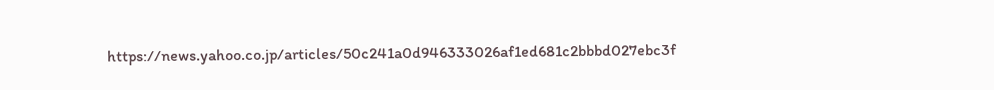https://news.yahoo.co.jp/articles/50c241a0d946333026af1ed681c2bbbd027ebc3f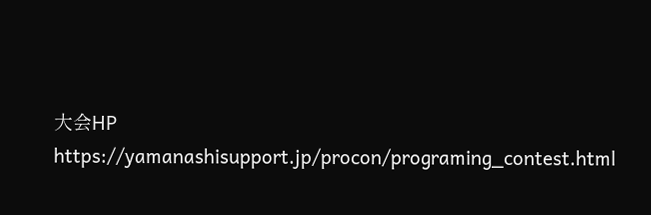大会HP https://yamanashisupport.jp/procon/programing_contest.html